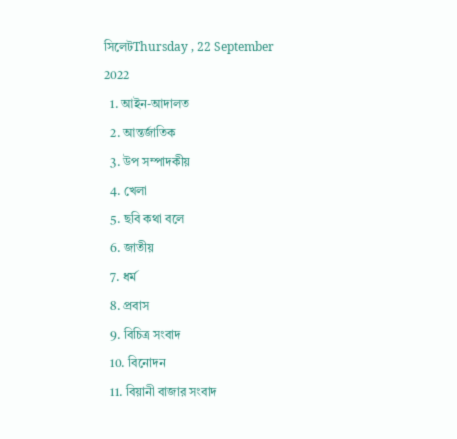সিলেটThursday , 22 September 2022
  1. আইন-আদালত
  2. আন্তর্জাতিক
  3. উপ সম্পাদকীয়
  4. খেলা
  5. ছবি কথা বলে
  6. জাতীয়
  7. ধর্ম
  8. প্রবাস
  9. বিচিত্র সংবাদ
  10. বিনোদন
  11. বিয়ানী বাজার সংবাদ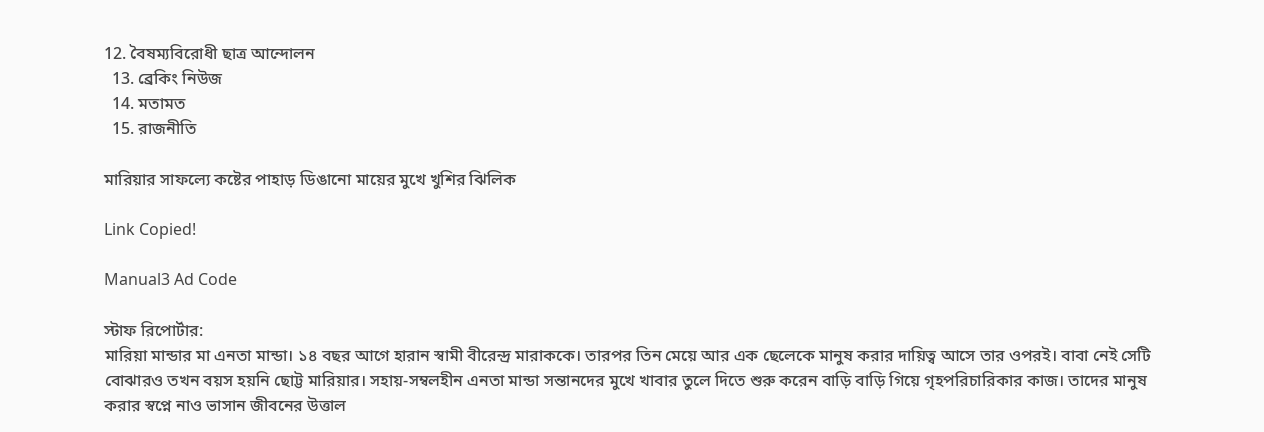12. বৈষম্যবিরোধী ছাত্র আন্দোলন
  13. ব্রেকিং নিউজ
  14. মতামত
  15. রাজনীতি

মারিয়ার সাফল্যে কষ্টের পাহাড় ডিঙানো মায়ের মুখে খুশির ঝিলিক

Link Copied!

Manual3 Ad Code

স্টাফ রিপোর্টার:
মারিয়া মান্ডার মা এনতা মান্ডা। ১৪ বছর আগে হারান স্বামী বীরেন্দ্র মারাককে। তারপর তিন মেয়ে আর এক ছেলেকে মানুষ করার দায়িত্ব আসে তার ওপরই। বাবা নেই সেটি বোঝারও তখন বয়স হয়নি ছোট্ট মারিয়ার। সহায়-সম্বলহীন এনতা মান্ডা সন্তানদের মুখে খাবার তুলে দিতে শুরু করেন বাড়ি বাড়ি গিয়ে গৃহপরিচারিকার কাজ। তাদের মানুষ করার স্বপ্নে নাও ভাসান জীবনের উত্তাল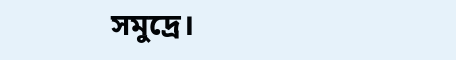সমুদ্রে।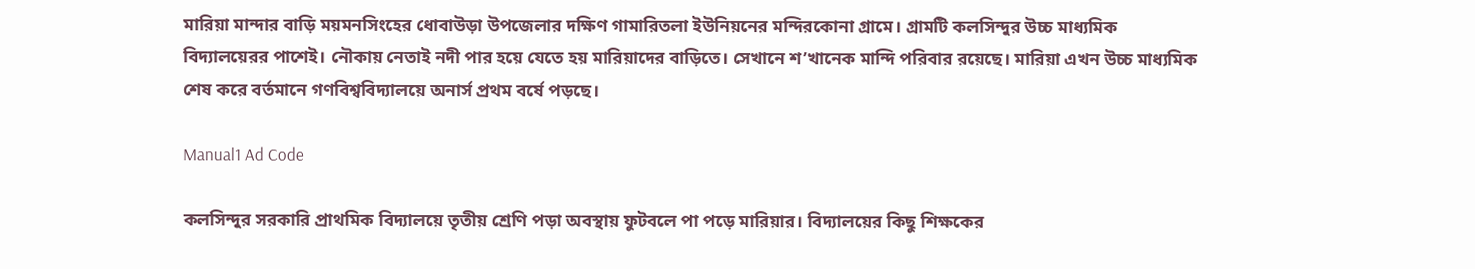মারিয়া মান্দার বাড়ি ময়মনসিংহের ধোবাউড়া উপজেলার দক্ষিণ গামারিতলা ইউনিয়নের মন্দিরকোনা গ্রামে। গ্রামটি কলসিন্দুর উচ্চ মাধ্যমিক বিদ্যালয়েরর পাশেই। নৌকায় নেতাই নদী পার হয়ে যেতে হয় মারিয়াদের বাড়িতে। সেখানে শ’খানেক মান্দি পরিবার রয়েছে। মারিয়া এখন উচ্চ মাধ্যমিক শেষ করে বর্তমানে গণবিশ্ববিদ্যালয়ে অনার্স প্রথম বর্ষে পড়ছে।

Manual1 Ad Code

কলসিন্দুর সরকারি প্রাথমিক বিদ্যালয়ে তৃতীয় শ্রেণি পড়া অবস্থায় ফুটবলে পা পড়ে মারিয়ার। বিদ্যালয়ের কিছু শিক্ষকের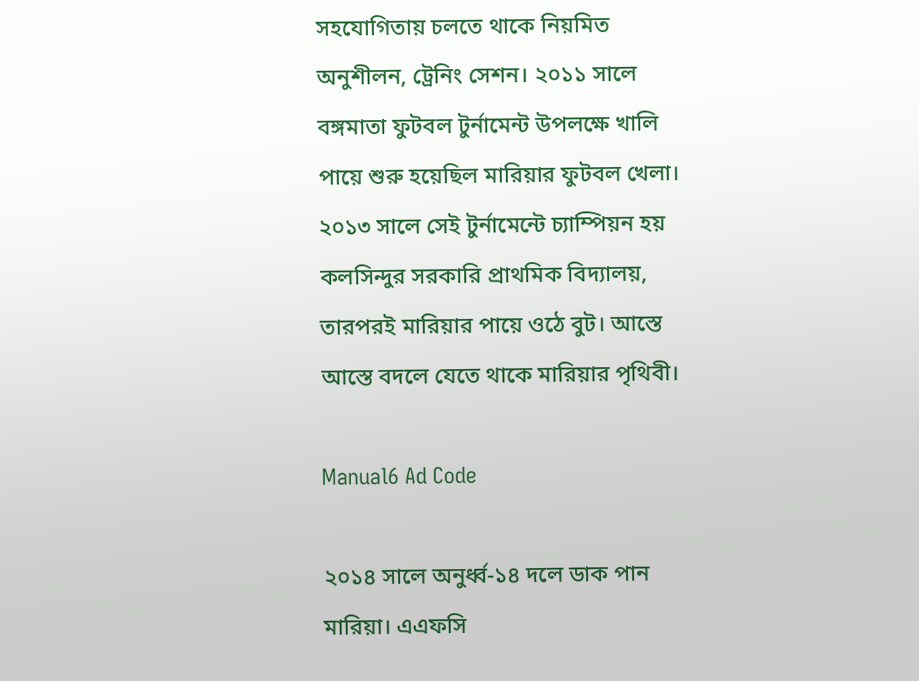সহযোগিতায় চলতে থাকে নিয়মিত অনুশীলন, ট্রেনিং সেশন। ২০১১ সালে বঙ্গমাতা ফুটবল টুর্নামেন্ট উপলক্ষে খালি পায়ে শুরু হয়েছিল মারিয়ার ফুটবল খেলা। ২০১৩ সালে সেই টুর্নামেন্টে চ্যাম্পিয়ন হয় কলসিন্দুর সরকারি প্রাথমিক বিদ্যালয়, তারপরই মারিয়ার পায়ে ওঠে বুট। আস্তে আস্তে বদলে যেতে থাকে মারিয়ার পৃথিবী।

Manual6 Ad Code

২০১৪ সালে অনুর্ধ্ব-১৪ দলে ডাক পান মারিয়া। এএফসি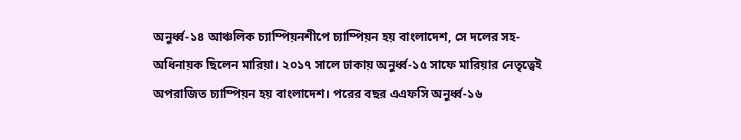অনুর্ধ্ব-১৪ আঞ্চলিক চ্যাম্পিয়নশীপে চ্যাম্পিয়ন হয় বাংলাদেশ, সে দলের সহ-অধিনায়ক ছিলেন মারিয়া। ২০১৭ সালে ঢাকায় অনুর্ধ্ব-১৫ সাফে মারিয়ার নেতৃত্বেই অপরাজিত চ্যাম্পিয়ন হয় বাংলাদেশ। পরের বছর এএফসি অনুর্ধ্ব-১৬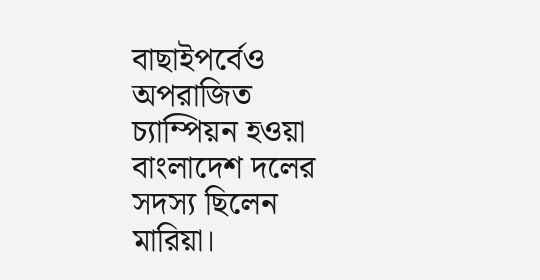বাছাইপর্বেও অপরাজিত চ্যাম্পিয়ন হওয়া বাংলাদেশ দলের সদস্য ছিলেন মারিয়া।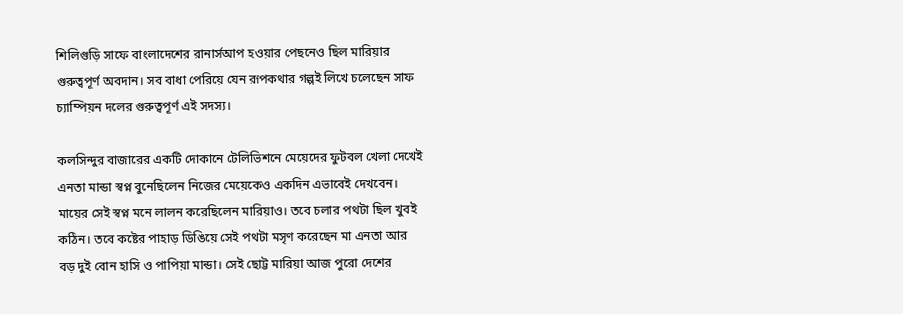শিলিগুড়ি সাফে বাংলাদেশের রানার্সআপ হওয়ার পেছনেও ছিল মারিয়ার গুরুত্বপূর্ণ অবদান। সব বাধা পেরিয়ে যেন রূপকথার গল্পই লিখে চলেছেন সাফ চ্যাম্পিয়ন দলের গুরুত্বপূর্ণ এই সদস্য।

কলসিন্দুর বাজারের একটি দোকানে টেলিভিশনে মেয়েদের ফুটবল খেলা দেখেই এনতা মান্ডা স্বপ্ন বুনেছিলেন নিজের মেয়েকেও একদিন এভাবেই দেখবেন। মায়ের সেই স্বপ্ন মনে লালন করেছিলেন মারিয়াও। তবে চলার পথটা ছিল খুবই কঠিন। তবে কষ্টের পাহাড় ডিঙিয়ে সেই পথটা মসৃণ করেছেন মা এনতা আর বড় দুই বোন হাসি ও পাপিয়া মান্ডা। সেই ছোট্ট মারিয়া আজ পুরো দেশের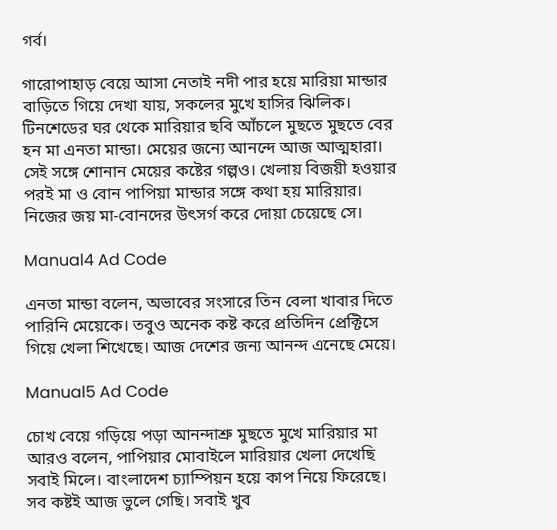গর্ব।

গারোপাহাড় বেয়ে আসা নেতাই নদী পার হয়ে মারিয়া মান্ডার বাড়িতে গিয়ে দেখা যায়, সকলের মুখে হাসির ঝিলিক। টিনশেডের ঘর থেকে মারিয়ার ছবি আঁচলে মুছতে মুছতে বের হন মা এনতা মান্ডা। মেয়ের জন্যে আনন্দে আজ আত্মহারা। সেই সঙ্গে শোনান মেয়ের কষ্টের গল্পও। খেলায় বিজয়ী হওয়ার পরই মা ও বোন পাপিয়া মান্ডার সঙ্গে কথা হয় মারিয়ার। নিজের জয় মা-বোনদের উৎসর্গ করে দোয়া চেয়েছে সে।

Manual4 Ad Code

এনতা মান্ডা বলেন, অভাবের সংসারে তিন বেলা খাবার দিতে পারিনি মেয়েকে। তবুও অনেক কষ্ট করে প্রতিদিন প্রেক্টিসে গিয়ে খেলা শিখেছে। আজ দেশের জন্য আনন্দ এনেছে মেয়ে।

Manual5 Ad Code

চোখ বেয়ে গড়িয়ে পড়া আনন্দাশ্রু মুছতে মুখে মারিয়ার মা আরও বলেন, পাপিয়ার মোবাইলে মারিয়ার খেলা দেখেছি সবাই মিলে। বাংলাদেশ চ্যাম্পিয়ন হয়ে কাপ নিয়ে ফিরেছে। সব কষ্টই আজ ভুলে গেছি। সবাই খুব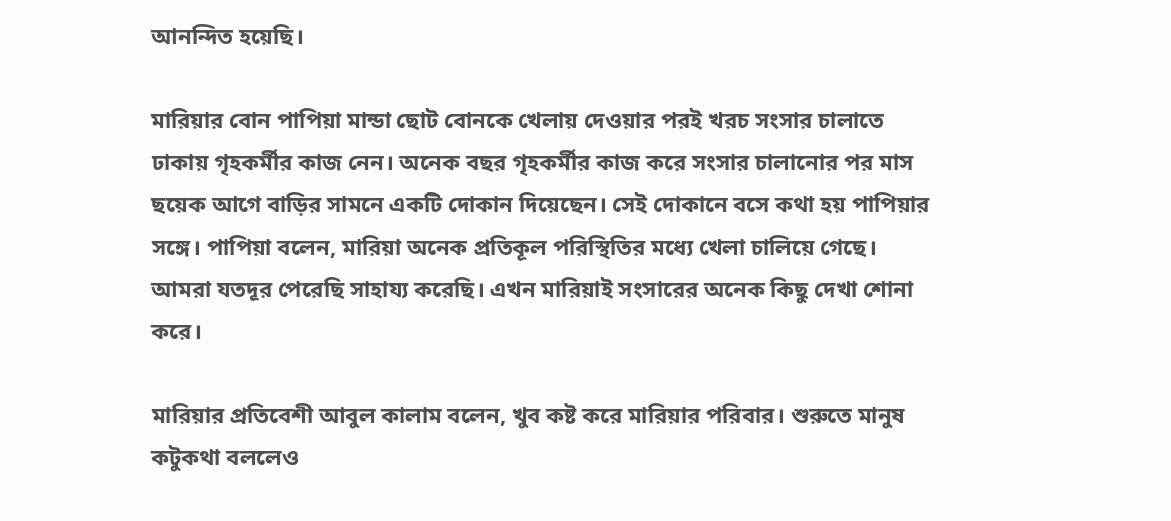আনন্দিত হয়েছি।

মারিয়ার বোন পাপিয়া মান্ডা ছোট বোনকে খেলায় দেওয়ার পরই খরচ সংসার চালাতে ঢাকায় গৃহকর্মীর কাজ নেন। অনেক বছর গৃহকর্মীর কাজ করে সংসার চালানোর পর মাস ছয়েক আগে বাড়ির সামনে একটি দোকান দিয়েছেন। সেই দোকানে বসে কথা হয় পাপিয়ার সঙ্গে। পাপিয়া বলেন, মারিয়া অনেক প্রতিকূল পরিস্থিতির মধ্যে খেলা চালিয়ে গেছে। আমরা যতদূর পেরেছি সাহায্য করেছি। এখন মারিয়াই সংসারের অনেক কিছু দেখা শোনা করে।

মারিয়ার প্রতিবেশী আবুল কালাম বলেন, খুব কষ্ট করে মারিয়ার পরিবার। শুরুতে মানুষ কটুকথা বললেও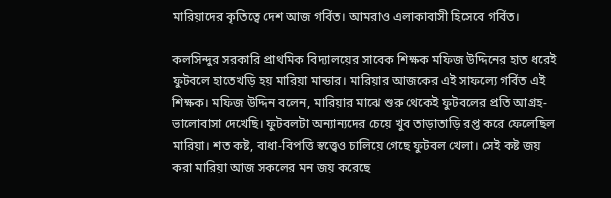মারিয়াদের কৃতিত্বে দেশ আজ গর্বিত। আমরাও এলাকাবাসী হিসেবে গর্বিত।

কলসিন্দুর সরকারি প্রাথমিক বিদ্যালয়ের সাবেক শিক্ষক মফিজ উদ্দিনের হাত ধরেই ফুটবলে হাতেখড়ি হয় মারিয়া মান্ডার। মারিয়ার আজকের এই সাফল্যে গর্বিত এই শিক্ষক। মফিজ উদ্দিন বলেন, মারিয়ার মাঝে শুরু থেকেই ফুটবলের প্রতি আগ্রহ-ভালোবাসা দেখেছি। ফুটবলটা অন্যান্যদের চেয়ে খুব তাড়াতাড়ি রপ্ত করে ফেলেছিল মারিয়া। শত কষ্ট, বাধা-বিপত্তি স্বত্ত্বেও চালিয়ে গেছে ফুটবল খেলা। সেই কষ্ট জয় করা মারিয়া আজ সকলের মন জয় করেছে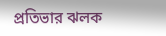প্রতিভার ঝলক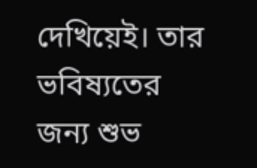দেখিয়েই। তার ভবিষ্যতের জন্য শুভ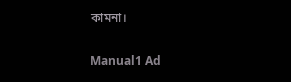কামনা।

Manual1 Ad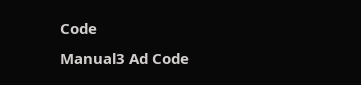Code
Manual3 Ad Code